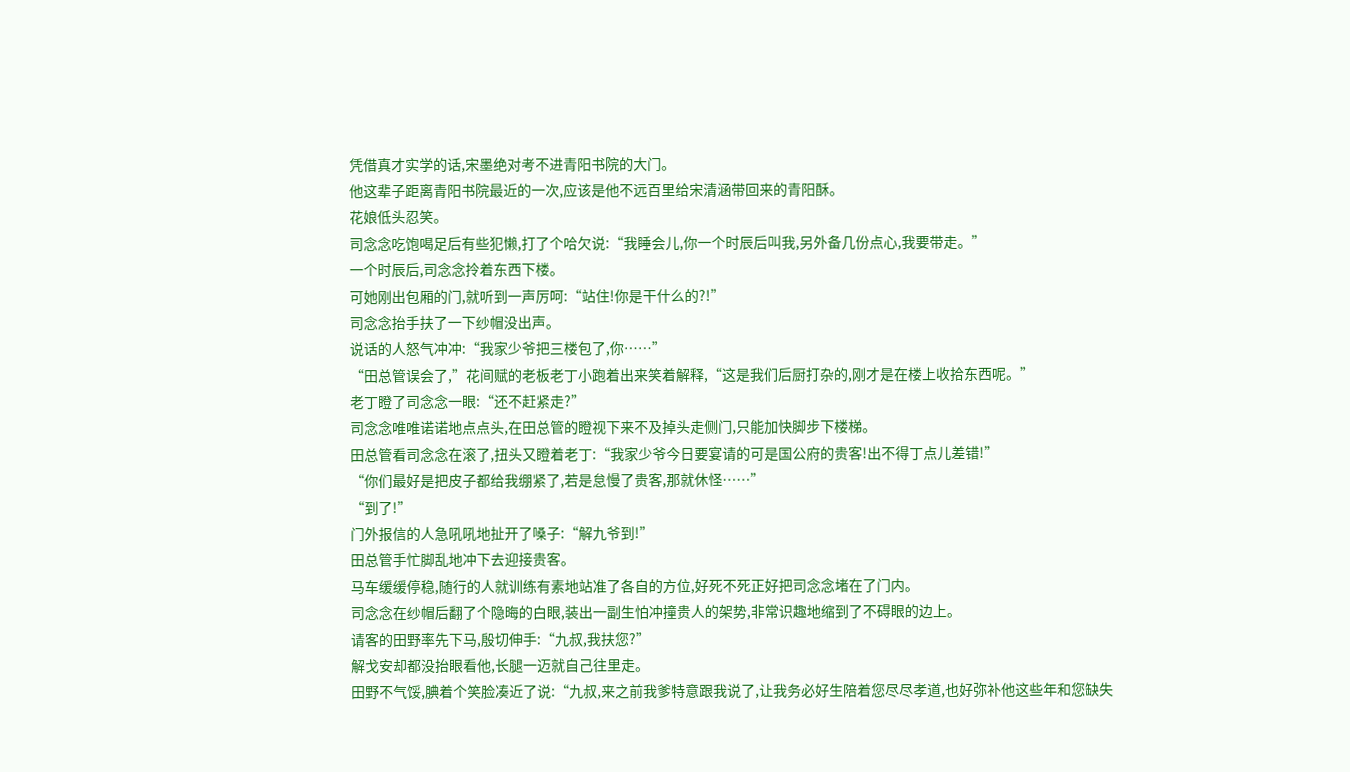凭借真才实学的话,宋墨绝对考不进青阳书院的大门。
他这辈子距离青阳书院最近的一次,应该是他不远百里给宋清涵带回来的青阳酥。
花娘低头忍笑。
司念念吃饱喝足后有些犯懒,打了个哈欠说:“我睡会儿,你一个时辰后叫我,另外备几份点心,我要带走。”
一个时辰后,司念念拎着东西下楼。
可她刚出包厢的门,就听到一声厉呵:“站住!你是干什么的?!”
司念念抬手扶了一下纱帽没出声。
说话的人怒气冲冲:“我家少爷把三楼包了,你……”
“田总管误会了,”花间赋的老板老丁小跑着出来笑着解释,“这是我们后厨打杂的,刚才是在楼上收拾东西呢。”
老丁瞪了司念念一眼:“还不赶紧走?”
司念念唯唯诺诺地点点头,在田总管的瞪视下来不及掉头走侧门,只能加快脚步下楼梯。
田总管看司念念在滚了,扭头又瞪着老丁:“我家少爷今日要宴请的可是国公府的贵客!出不得丁点儿差错!”
“你们最好是把皮子都给我绷紧了,若是怠慢了贵客,那就休怪……”
“到了!”
门外报信的人急吼吼地扯开了嗓子:“解九爷到!”
田总管手忙脚乱地冲下去迎接贵客。
马车缓缓停稳,随行的人就训练有素地站准了各自的方位,好死不死正好把司念念堵在了门内。
司念念在纱帽后翻了个隐晦的白眼,装出一副生怕冲撞贵人的架势,非常识趣地缩到了不碍眼的边上。
请客的田野率先下马,殷切伸手:“九叔,我扶您?”
解戈安却都没抬眼看他,长腿一迈就自己往里走。
田野不气馁,腆着个笑脸凑近了说:“九叔,来之前我爹特意跟我说了,让我务必好生陪着您尽尽孝道,也好弥补他这些年和您缺失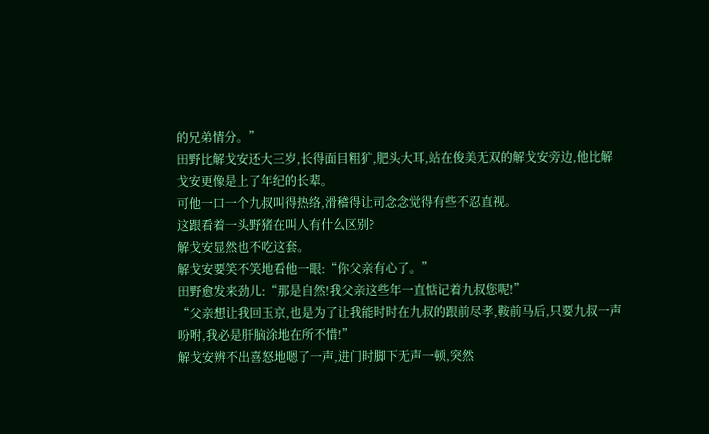的兄弟情分。”
田野比解戈安还大三岁,长得面目粗犷,肥头大耳,站在俊美无双的解戈安旁边,他比解戈安更像是上了年纪的长辈。
可他一口一个九叔叫得热络,滑稽得让司念念觉得有些不忍直视。
这跟看着一头野猪在叫人有什么区别?
解戈安显然也不吃这套。
解戈安要笑不笑地看他一眼:“你父亲有心了。”
田野愈发来劲儿:“那是自然!我父亲这些年一直惦记着九叔您呢!”
“父亲想让我回玉京,也是为了让我能时时在九叔的跟前尽孝,鞍前马后,只要九叔一声吩咐,我必是肝脑涂地在所不惜!”
解戈安辨不出喜怒地嗯了一声,进门时脚下无声一顿,突然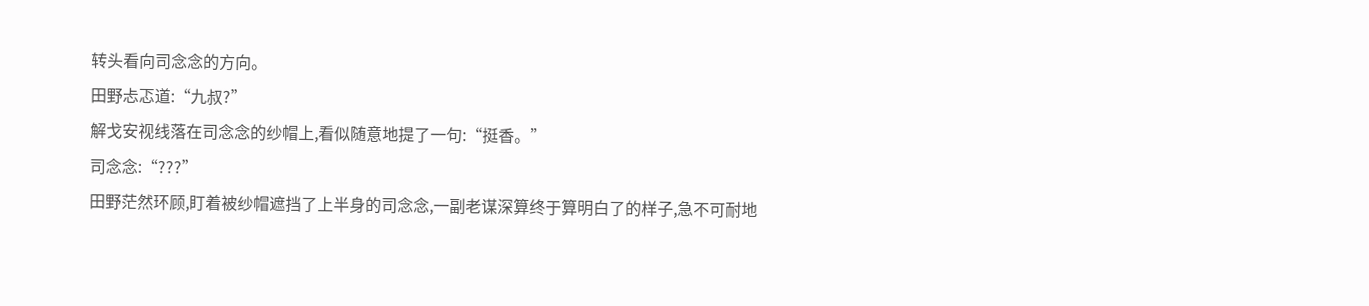转头看向司念念的方向。
田野忐忑道:“九叔?”
解戈安视线落在司念念的纱帽上,看似随意地提了一句:“挺香。”
司念念:“???”
田野茫然环顾,盯着被纱帽遮挡了上半身的司念念,一副老谋深算终于算明白了的样子,急不可耐地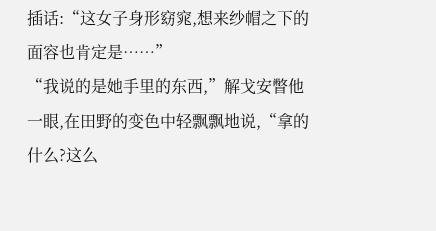插话:“这女子身形窈窕,想来纱帽之下的面容也肯定是……”
“我说的是她手里的东西,”解戈安瞥他一眼,在田野的变色中轻飘飘地说,“拿的什么?这么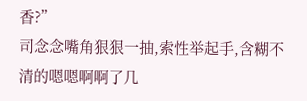香?”
司念念嘴角狠狠一抽,索性举起手,含糊不清的嗯嗯啊啊了几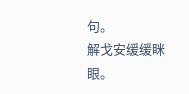句。
解戈安缓缓眯眼。